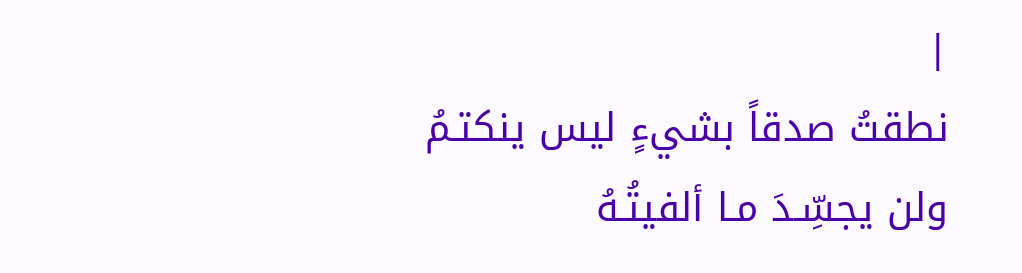|
نطقتُ صدقاً بشيءٍ ليس ينكتـمُ
ولن يجسِّـدَ مـا ألفيتُـهُ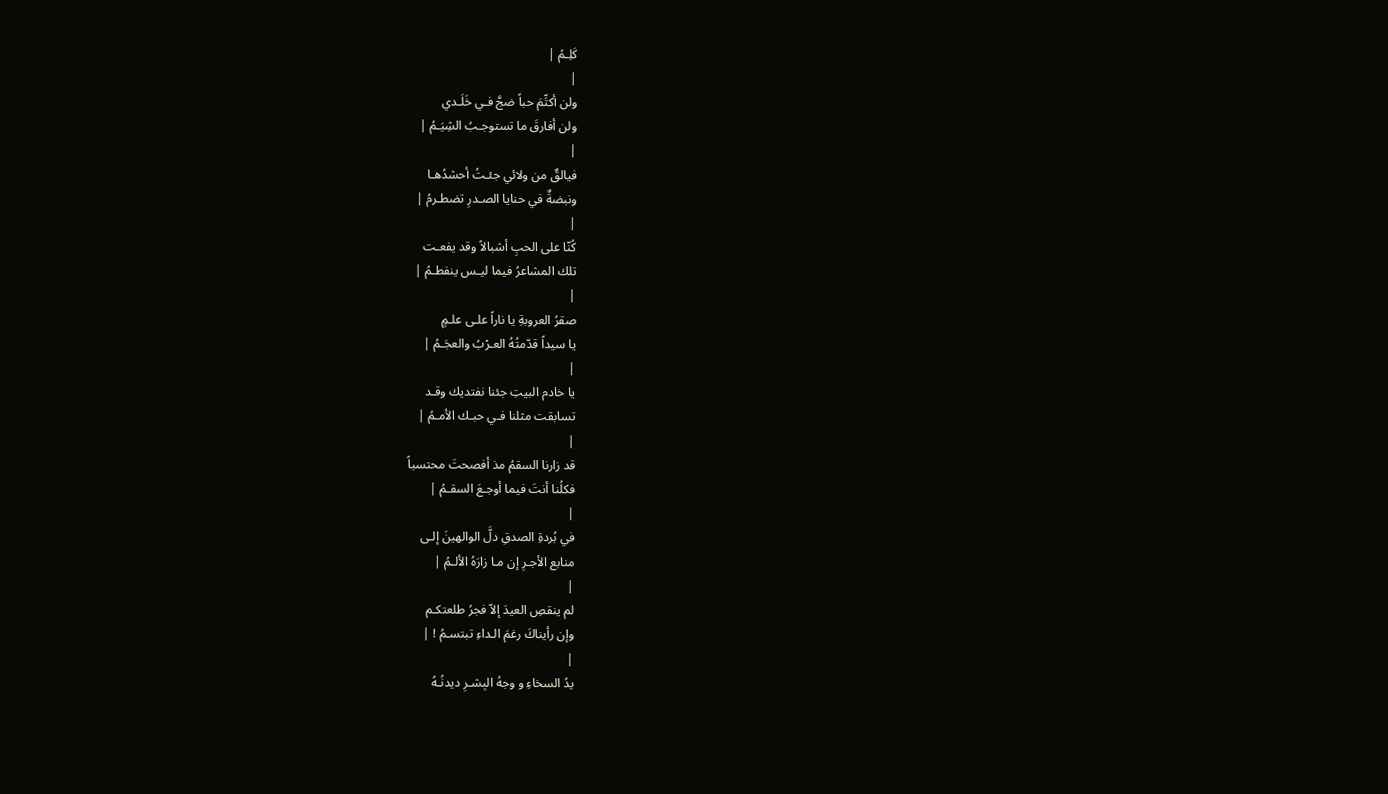كَلِـمُ |
|
ولن أكتِّمَ حباً ضجَّ فـي خَلَـدي
ولن أفارقَ ما تستوجـبُ الشِيَـمُ |
|
فيالقٌ من ولائي جئـتُ أحشدُهـا
ونبضةٌ في حنايا الصـدرِ تضطـرمُ |
|
كُنّا على الحبِ أشبالاً وقد يفعـت
تلك المشاعرُ فيما ليـس ينفطـمُ |
|
صقرُ العروبةِ يا ناراً علـى علـمٍ
يا سيداً قدّمتُهُ العـرْبُ والعجَـمُ |
|
يا خادم البيتِ جئنا نفتديك وقـد
تسابقت مثلنا فـي حبـك الأمـمُ |
|
قد زارنا السقمُ مذ أفصحتَ محتسباً
فكلُنا أنتَ فيما أوجـعَ السقـمُ |
|
في بُردةِ الصدقِ دلَّ الوالهينَ إلـى
منابع الأجـرِ إن مـا زارَهُ الألـمُ |
|
لم ينقصِ العيدَ إلاّ فجرُ طلعتكـم
وإن رأيناكَ رغمَ الـداءِ تبتسـمُ ! |
|
يدُ السخاءِ و وجهُ البِشـرِ ديدنُـهُ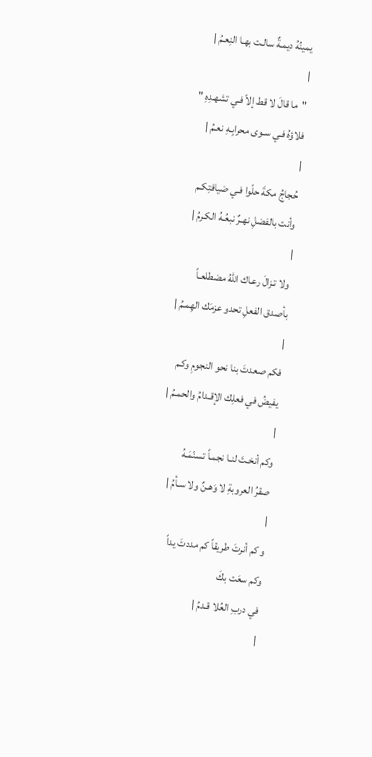يمينُهُ ديمـةٌ سالـت بهـا النِعـمُ |
|
"ما قالَ لا قط إلاّ فـي تشهـدِهِ "
فلاؤهُ فـي سـوى محرابِـهِ نعـمُ |
|
حُجاجُ مكةَ حلّوا فـي ضيافتِكـم
وأنت بالفضلِ نهـرٌ نبعُـهُ الكـرمُ |
|
ولا تـزالَ رعـاك اللهُ مضطلعـاً
بأصدق الفعلِ تحدو عزمَك الهِمـمُ |
|
فكم صعدتَ بنا نحو النجومِ وكـم
يفيضُ في فعلِك الإقـدامُ والحمـمُ |
|
وكم أنخـتَ لنـا نجمـاً تسنّمَـهُ
صقرُ العروبةِ لا وَهـنٌ ولا سـأمُ |
|
و كم أنرتَ طريقاً كم مددتَ يداً
وكم سعَت بكَ
في دربِ العُلا قـدمُ |
|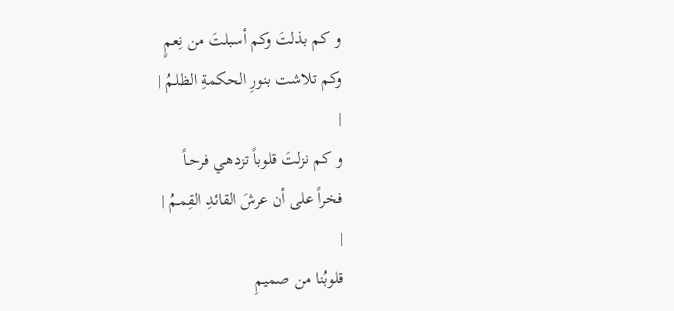و كم بذلتَ وكم أسبلتَ من نِعمٍ
وكم تلاشت بنورِ الحكمةِ الظلـمُ |
|
و كم نزلتَ قلوباً تزدهـي فرحـاً
فخراً على أن عرشَ القائدِ القِمـمُ |
|
قلوبُنا من صميمِ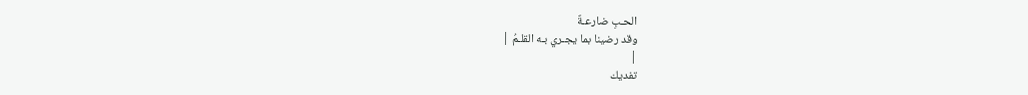الحـبِ ضارعـةٌ
وقد رضينا بما يجـري بـه القلـمُ |
|
تفديك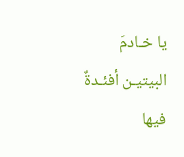يا خـادمَ البيتيـن أفئـدةٌ
فيها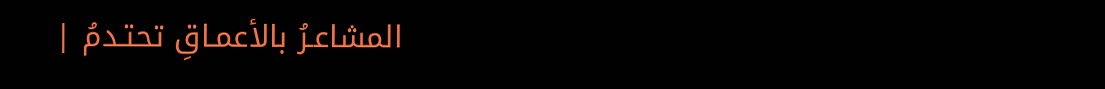المشاعـرُ بالأعمـاقِ تحتـدمُ |